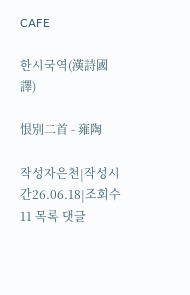CAFE

한시국역(漢詩國譯)

恨別二首 - 雍陶

작성자은천|작성시간26.06.18|조회수11 목록 댓글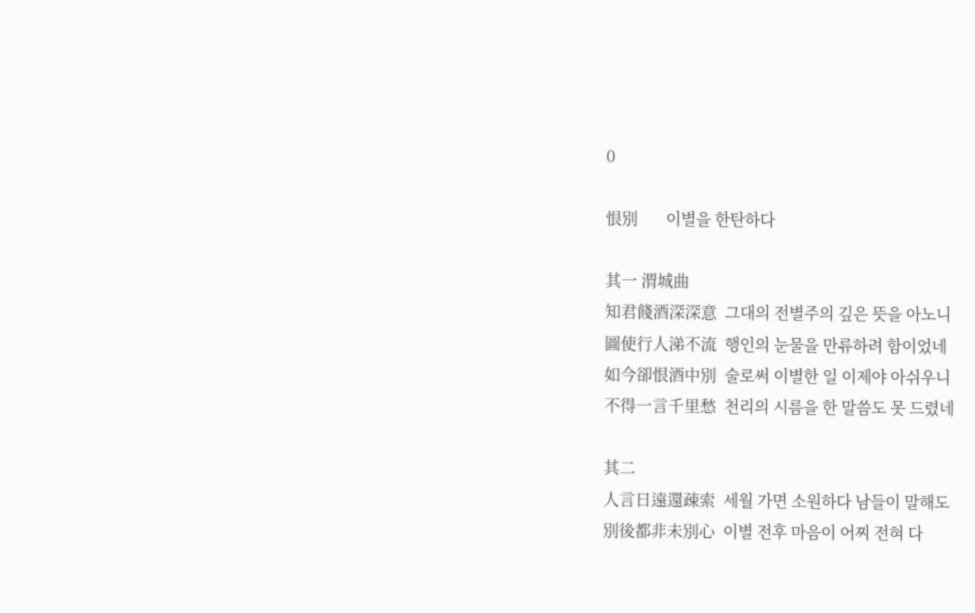0

恨別       이별을 한탄하다

其一 渭城曲
知君餞酒深深意  그대의 전별주의 깊은 뜻을 아노니
圖使行人涕不流  행인의 눈물을 만류하려 함이었네
如今卻恨酒中別  술로써 이별한 일 이제야 아쉬우니
不得一言千里愁  천리의 시름을 한 말씀도 못 드렸네

其二
人言日遠還疎索  세월 가면 소원하다 남들이 말해도
別後都非未別心  이별 전후 마음이 어찌 전혀 다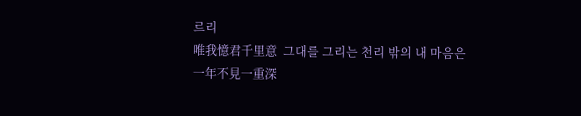르리
唯我憶君千里意  그대를 그리는 천리 밖의 내 마음은
一年不見一重深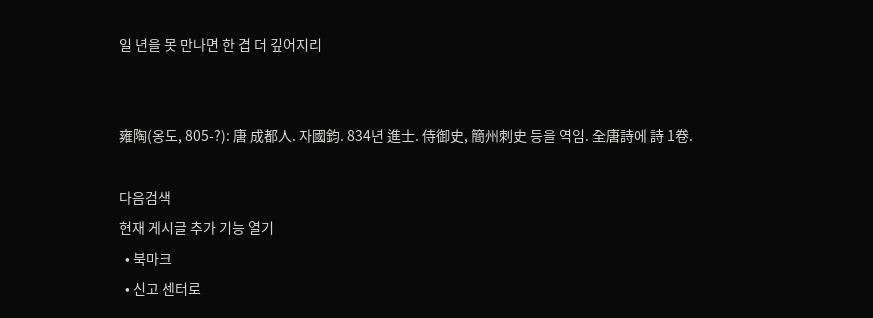일 년을 못 만나면 한 겹 더 깊어지리


雍陶(옹도, 805-?): 唐 成都人. 자國鈞. 834년 進士. 侍御史, 簡州刺史 등을 역임. 全唐詩에 詩 1卷.

다음검색
현재 게시글 추가 기능 열기
  • 북마크
  • 신고 센터로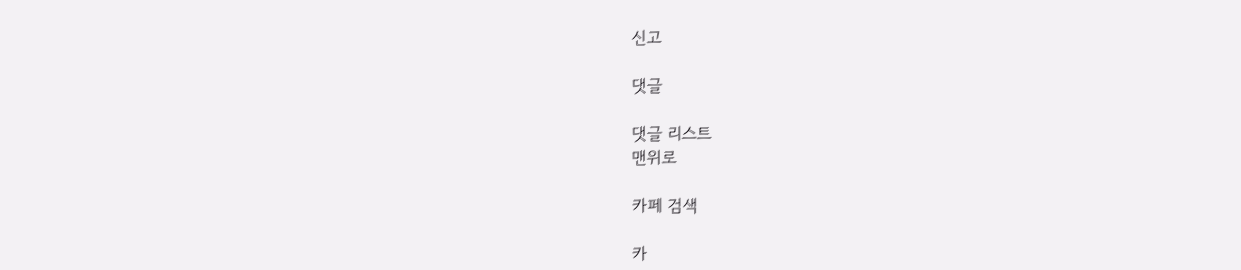신고

댓글

댓글 리스트
맨위로

카페 검색

카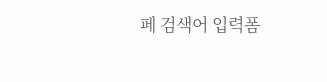페 검색어 입력폼